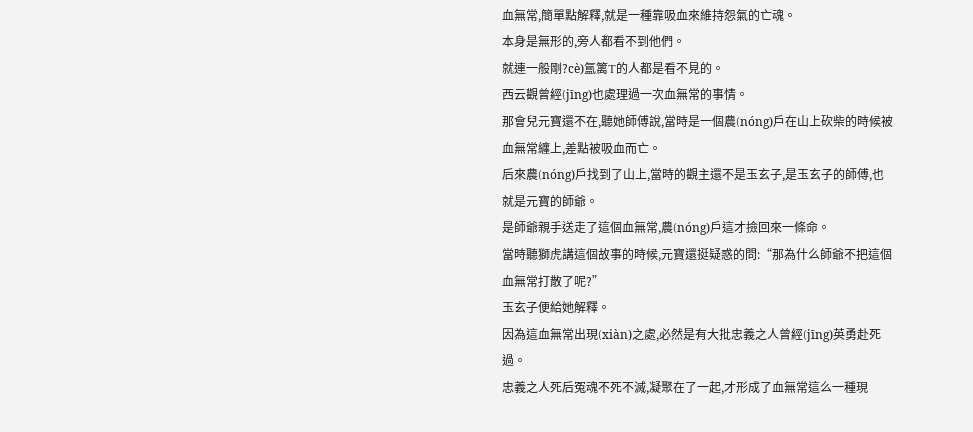血無常,簡單點解釋,就是一種靠吸血來維持怨氣的亡魂。
本身是無形的,旁人都看不到他們。
就連一般剛?cè)氲篱T的人都是看不見的。
西云觀曾經(jīng)也處理過一次血無常的事情。
那會兒元寶還不在,聽她師傅說,當時是一個農(nóng)戶在山上砍柴的時候被血無常纏上,差點被吸血而亡。
后來農(nóng)戶找到了山上,當時的觀主還不是玉玄子,是玉玄子的師傅,也就是元寶的師爺。
是師爺親手送走了這個血無常,農(nóng)戶這才撿回來一條命。
當時聽獅虎講這個故事的時候,元寶還挺疑惑的問:“那為什么師爺不把這個血無常打散了呢?”
玉玄子便給她解釋。
因為這血無常出現(xiàn)之處,必然是有大批忠義之人曾經(jīng)英勇赴死過。
忠義之人死后冤魂不死不滅,凝聚在了一起,才形成了血無常這么一種現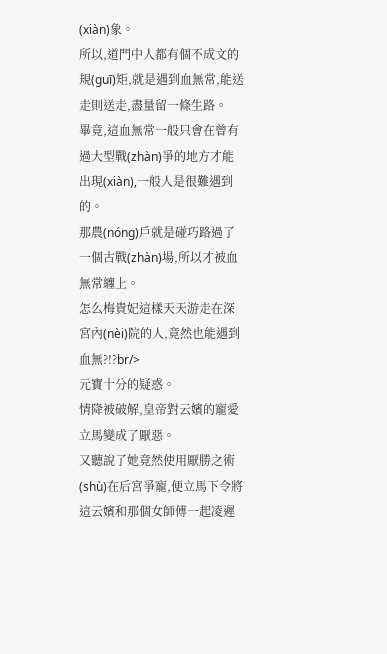(xiàn)象。
所以,道門中人都有個不成文的規(guī)矩,就是遇到血無常,能送走則送走,盡量留一條生路。
畢竟,這血無常一般只會在曾有過大型戰(zhàn)爭的地方才能出現(xiàn),一般人是很難遇到的。
那農(nóng)戶就是碰巧路過了一個古戰(zhàn)場,所以才被血無常纏上。
怎么梅貴妃這樣天天游走在深宮內(nèi)院的人,竟然也能遇到血無?!?br/>
元寶十分的疑惑。
情降被破解,皇帝對云嬪的寵愛立馬變成了厭惡。
又聽說了她竟然使用厭勝之術(shù)在后宮爭寵,便立馬下令將這云嬪和那個女師傅一起凌遲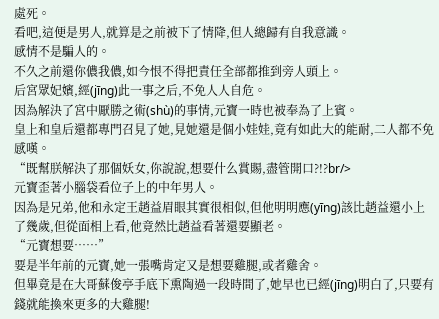處死。
看吧,這便是男人,就算是之前被下了情降,但人總歸有自我意識。
感情不是騙人的。
不久之前還你儂我儂,如今恨不得把責任全部都推到旁人頭上。
后宮眾妃嬪,經(jīng)此一事之后,不免人人自危。
因為解決了宮中厭勝之術(shù)的事情,元寶一時也被奉為了上賓。
皇上和皇后還都專門召見了她,見她還是個小娃娃,竟有如此大的能耐,二人都不免感嘆。
“既幫朕解決了那個妖女,你說說,想要什么賞賜,盡管開口?!?br/>
元寶歪著小腦袋看位子上的中年男人。
因為是兄弟,他和永定王趙益眉眼其實很相似,但他明明應(yīng)該比趙益還小上了幾歲,但從面相上看,他竟然比趙益看著還要顯老。
“元寶想要……”
要是半年前的元寶,她一張嘴肯定又是想要雞腿,或者雞舍。
但畢竟是在大哥蘇俊亭手底下熏陶過一段時間了,她早也已經(jīng)明白了,只要有錢就能換來更多的大雞腿!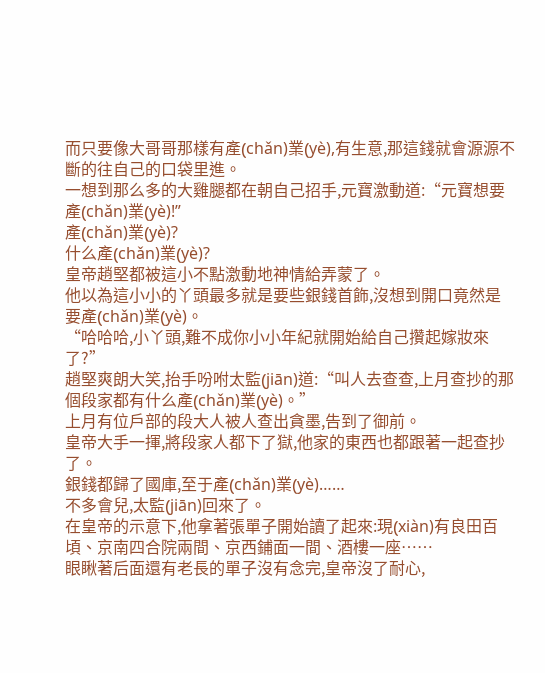而只要像大哥哥那樣有產(chǎn)業(yè),有生意,那這錢就會源源不斷的往自己的口袋里進。
一想到那么多的大雞腿都在朝自己招手,元寶激動道:“元寶想要產(chǎn)業(yè)!”
產(chǎn)業(yè)?
什么產(chǎn)業(yè)?
皇帝趙堅都被這小不點激動地神情給弄蒙了。
他以為這小小的丫頭最多就是要些銀錢首飾,沒想到開口竟然是要產(chǎn)業(yè)。
“哈哈哈,小丫頭,難不成你小小年紀就開始給自己攢起嫁妝來了?”
趙堅爽朗大笑,抬手吩咐太監(jiān)道:“叫人去查查,上月查抄的那個段家都有什么產(chǎn)業(yè)。”
上月有位戶部的段大人被人查出貪墨,告到了御前。
皇帝大手一揮,將段家人都下了獄,他家的東西也都跟著一起查抄了。
銀錢都歸了國庫,至于產(chǎn)業(yè)……
不多會兒,太監(jiān)回來了。
在皇帝的示意下,他拿著張單子開始讀了起來:現(xiàn)有良田百頃、京南四合院兩間、京西鋪面一間、酒樓一座……
眼瞅著后面還有老長的單子沒有念完,皇帝沒了耐心,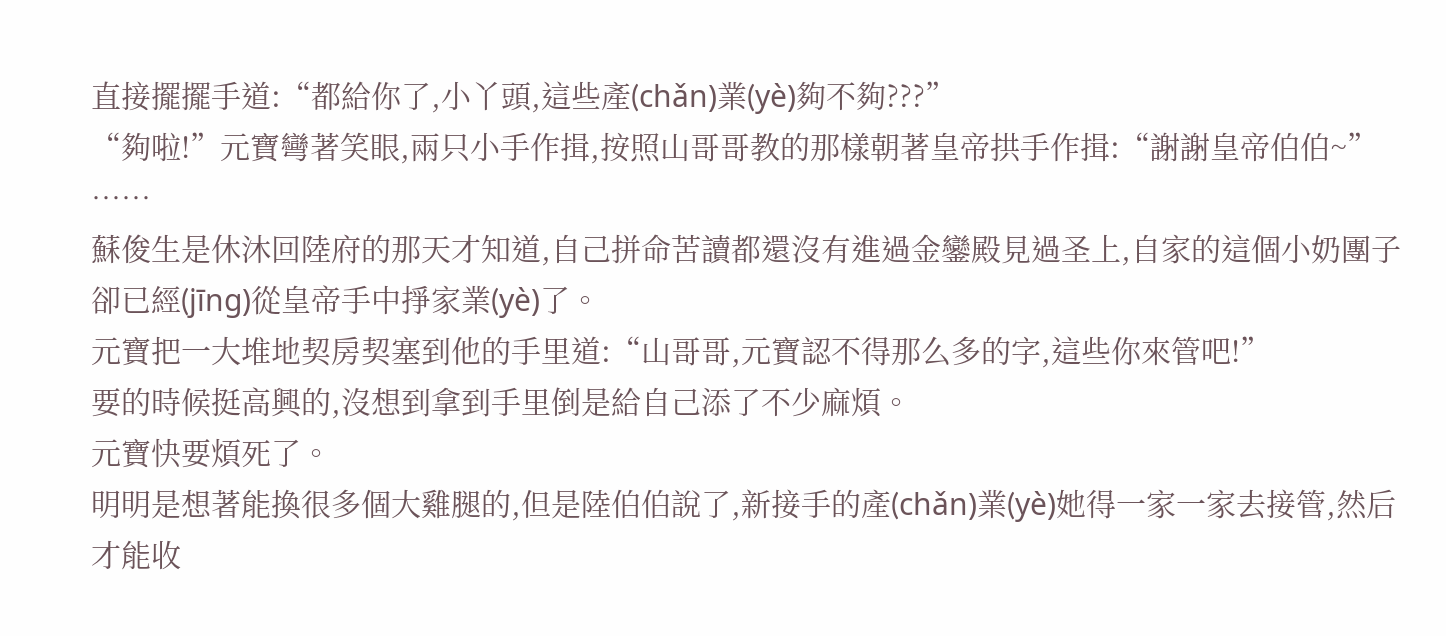直接擺擺手道:“都給你了,小丫頭,這些產(chǎn)業(yè)夠不夠???”
“夠啦!”元寶彎著笑眼,兩只小手作揖,按照山哥哥教的那樣朝著皇帝拱手作揖:“謝謝皇帝伯伯~”
……
蘇俊生是休沐回陸府的那天才知道,自己拼命苦讀都還沒有進過金鑾殿見過圣上,自家的這個小奶團子卻已經(jīng)從皇帝手中掙家業(yè)了。
元寶把一大堆地契房契塞到他的手里道:“山哥哥,元寶認不得那么多的字,這些你來管吧!”
要的時候挺高興的,沒想到拿到手里倒是給自己添了不少麻煩。
元寶快要煩死了。
明明是想著能換很多個大雞腿的,但是陸伯伯說了,新接手的產(chǎn)業(yè)她得一家一家去接管,然后才能收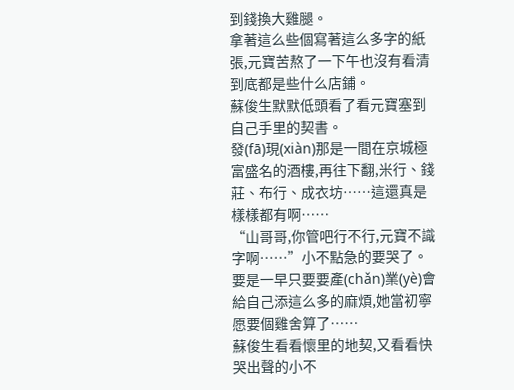到錢換大雞腿。
拿著這么些個寫著這么多字的紙張,元寶苦熬了一下午也沒有看清到底都是些什么店鋪。
蘇俊生默默低頭看了看元寶塞到自己手里的契書。
發(fā)現(xiàn)那是一間在京城極富盛名的酒樓,再往下翻,米行、錢莊、布行、成衣坊……這還真是樣樣都有啊……
“山哥哥,你管吧行不行,元寶不識字啊……”小不點急的要哭了。
要是一早只要要產(chǎn)業(yè)會給自己添這么多的麻煩,她當初寧愿要個雞舍算了……
蘇俊生看看懷里的地契,又看看快哭出聲的小不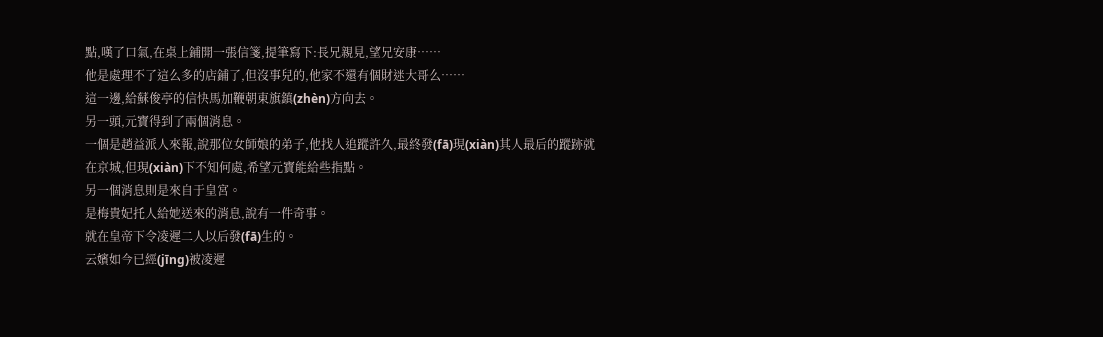點,嘆了口氣,在桌上鋪開一張信箋,提筆寫下:長兄親見,望兄安康……
他是處理不了這么多的店鋪了,但沒事兒的,他家不還有個財迷大哥么……
這一邊,給蘇俊亭的信快馬加鞭朝東旗鎮(zhèn)方向去。
另一頭,元寶得到了兩個消息。
一個是趙益派人來報,說那位女師娘的弟子,他找人追蹤許久,最終發(fā)現(xiàn)其人最后的蹤跡就在京城,但現(xiàn)下不知何處,希望元寶能給些指點。
另一個消息則是來自于皇宮。
是梅貴妃托人給她送來的消息,說有一件奇事。
就在皇帝下令凌遲二人以后發(fā)生的。
云嬪如今已經(jīng)被凌遲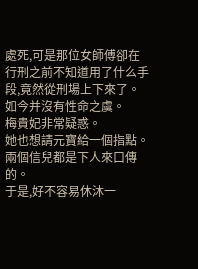處死,可是那位女師傅卻在行刑之前不知道用了什么手段,竟然從刑場上下來了。
如今并沒有性命之虞。
梅貴妃非常疑惑。
她也想請元寶給一個指點。
兩個信兒都是下人來口傳的。
于是,好不容易休沐一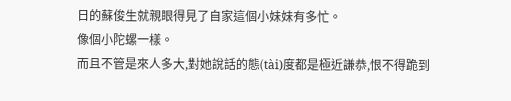日的蘇俊生就親眼得見了自家這個小妹妹有多忙。
像個小陀螺一樣。
而且不管是來人多大,對她說話的態(tài)度都是極近謙恭,恨不得跪到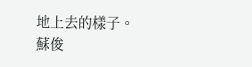地上去的樣子。
蘇俊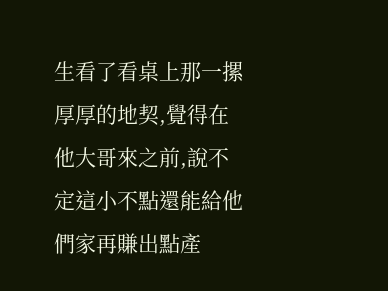生看了看桌上那一摞厚厚的地契,覺得在他大哥來之前,說不定這小不點還能給他們家再賺出點產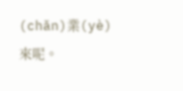(chǎn)業(yè)來呢。